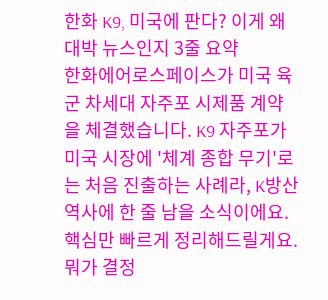한화 K9, 미국에 판다? 이게 왜 대박 뉴스인지 3줄 요약
한화에어로스페이스가 미국 육군 차세대 자주포 시제품 계약을 체결했습니다. K9 자주포가 미국 시장에 '체계 종합 무기'로는 처음 진출하는 사례라, K방산 역사에 한 줄 남을 소식이에요. 핵심만 빠르게 정리해드릴게요.
뭐가 결정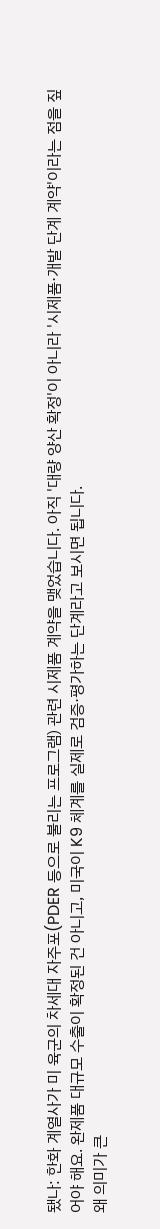됐나: 한화 계열사가 미 육군의 차세대 자주포(PDER 등으로 불리는 프로그램) 관련 시제품 계약을 맺었습니다. 아직 '대량 양산 확정'이 아니라 '시제품·개발 단계 계약'이라는 점을 짚어야 해요. 완제품 대규모 수출이 확정된 건 아니고, 미국이 K9 체계를 실제로 검증·평가하는 단계라고 보시면 됩니다.
왜 의미가 큰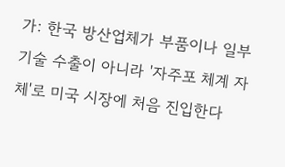가: 한국 방산업체가 부품이나 일부 기술 수출이 아니라 '자주포 체계 자체'로 미국 시장에 처음 진입한다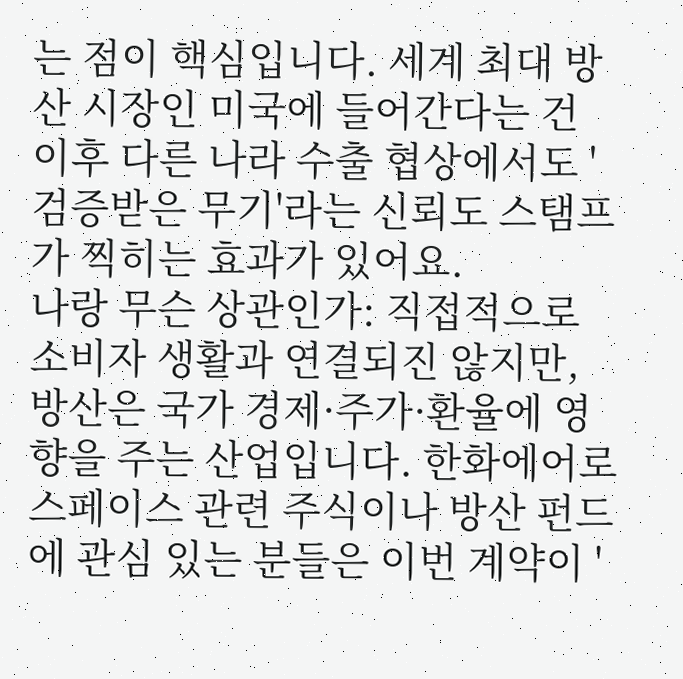는 점이 핵심입니다. 세계 최대 방산 시장인 미국에 들어간다는 건 이후 다른 나라 수출 협상에서도 '검증받은 무기'라는 신뢰도 스탬프가 찍히는 효과가 있어요.
나랑 무슨 상관인가: 직접적으로 소비자 생활과 연결되진 않지만, 방산은 국가 경제·주가·환율에 영향을 주는 산업입니다. 한화에어로스페이스 관련 주식이나 방산 펀드에 관심 있는 분들은 이번 계약이 '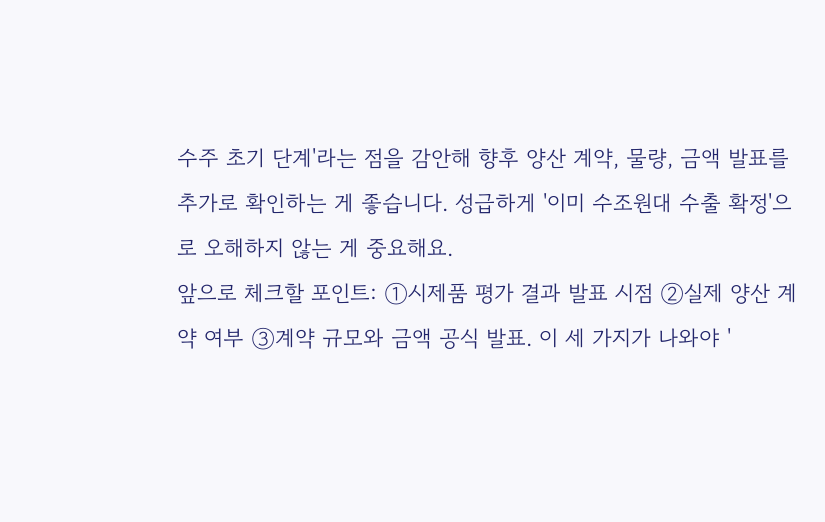수주 초기 단계'라는 점을 감안해 향후 양산 계약, 물량, 금액 발표를 추가로 확인하는 게 좋습니다. 성급하게 '이미 수조원대 수출 확정'으로 오해하지 않는 게 중요해요.
앞으로 체크할 포인트: ①시제품 평가 결과 발표 시점 ②실제 양산 계약 여부 ③계약 규모와 금액 공식 발표. 이 세 가지가 나와야 '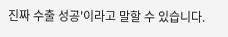진짜 수출 성공'이라고 말할 수 있습니다.